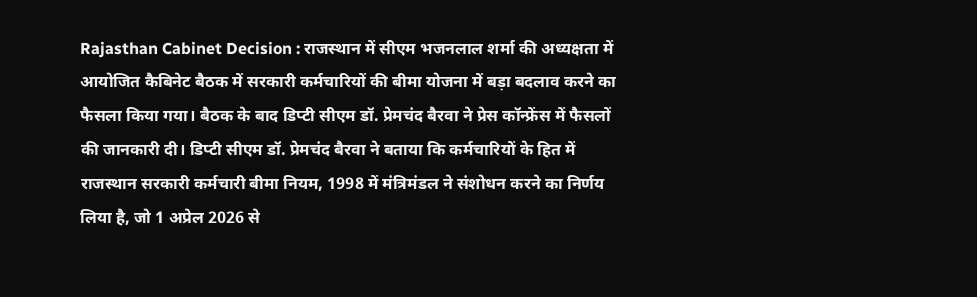Rajasthan Cabinet Decision : राजस्थान में सीएम भजनलाल शर्मा की अध्यक्षता में आयोजित कैबिनेट बैठक में सरकारी कर्मचारियों की बीमा योजना में बड़ा बदलाव करने का फैसला किया गया। बैठक के बाद डिप्टी सीएम डॉ. प्रेमचंद बैरवा ने प्रेस कॉन्फ्रेंस में फैसलों की जानकारी दी। डिप्टी सीएम डॉ. प्रेमचंद बैरवा ने बताया कि कर्मचारियों के हित में राजस्थान सरकारी कर्मचारी बीमा नियम, 1998 में मंत्रिमंडल ने संशोधन करने का निर्णय लिया है, जो 1 अप्रेल 2026 से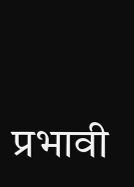प्रभावी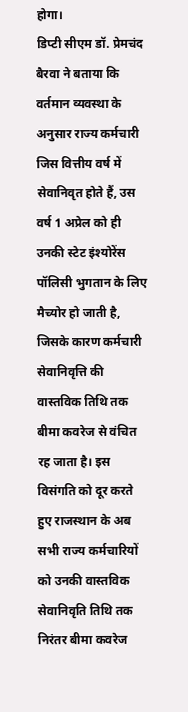होगा।
डिप्टी सीएम डॉ. प्रेमचंद बैरवा ने बताया कि वर्तमान व्यवस्था के अनुसार राज्य कर्मचारी जिस वित्तीय वर्ष में सेवानिवृत होते हैं, उस वर्ष 1 अप्रेल को ही उनकी स्टेट इंश्योरेंस पॉलिसी भुगतान के लिए मैच्योर हो जाती है, जिसके कारण कर्मचारी सेवानिवृत्ति की वास्तविक तिथि तक बीमा कवरेज से वंचित रह जाता है। इस विसंगति को दूर करते हुए राजस्थान के अब सभी राज्य कर्मचारियों को उनकी वास्तविक सेवानिवृति तिथि तक निरंतर बीमा कवरेज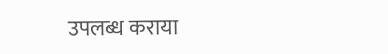उपलब्ध कराया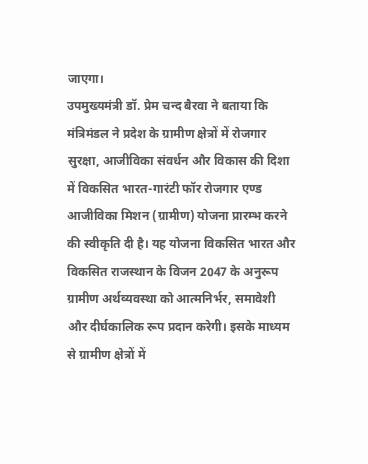जाएगा।
उपमुख्यमंत्री डॉ. प्रेम चन्द बैरवा ने बताया कि मंत्रिमंडल ने प्रदेश के ग्रामीण क्षेत्रों में रोजगार सुरक्षा, आजीविका संवर्धन और विकास की दिशा में विकसित भारत-गारंटी फॉर रोजगार एण्ड आजीविका मिशन (ग्रामीण) योजना प्रारम्भ करने की स्वीकृति दी है। यह योजना विकसित भारत और विकसित राजस्थान के विजन 2047 के अनुरूप ग्रामीण अर्थव्यवस्था को आत्मनिर्भर, समावेशी और दीर्घकालिक रूप प्रदान करेगी। इसके माध्यम से ग्रामीण क्षेत्रों में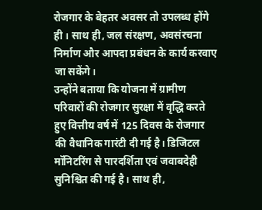रोजगार के बेहतर अवसर तो उपलब्ध होंगे ही। साथ ही, जल संरक्षण, अवसंरचना निर्माण और आपदा प्रबंधन के कार्य करवाए जा सकेंगे।
उन्होंने बताया कि योजना में ग्रामीण परिवारों की रोजगार सुरक्षा में वृद्धि करते हुए वित्तीय वर्ष में 125 दिवस के रोजगार की वैधानिक गारंटी दी गई है। डिजिटल मॉनिटरिंग से पारदर्शिता एवं जवाबदेही सुनिश्चित की गई है। साथ ही,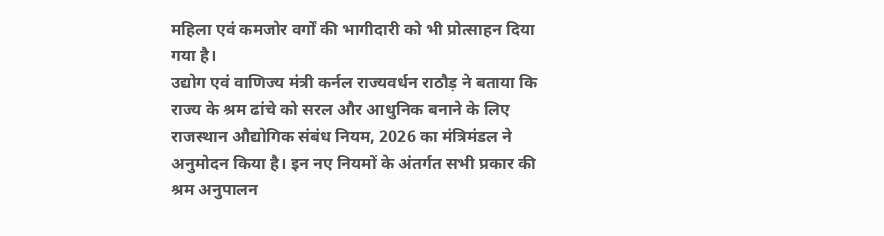महिला एवं कमजोर वर्गों की भागीदारी को भी प्रोत्साहन दिया गया है।
उद्योग एवं वाणिज्य मंत्री कर्नल राज्यवर्धन राठौड़ ने बताया कि राज्य के श्रम ढांचे को सरल और आधुनिक बनाने के लिए राजस्थान औद्योगिक संबंध नियम, 2026 का मंत्रिमंडल ने अनुमोदन किया है। इन नए नियमों के अंतर्गत सभी प्रकार की श्रम अनुपालन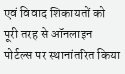एवं विवाद शिकायतों को पूरी तरह से ऑनलाइन पोर्टल्स पर स्थानांतरित किया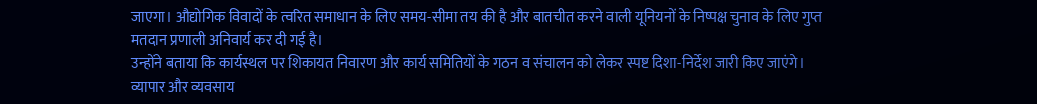जाएगा। औद्योगिक विवादों के त्वरित समाधान के लिए समय-सीमा तय की है और बातचीत करने वाली यूनियनों के निष्पक्ष चुनाव के लिए गुप्त मतदान प्रणाली अनिवार्य कर दी गई है।
उन्होंने बताया कि कार्यस्थल पर शिकायत निवारण और कार्य समितियों के गठन व संचालन को लेकर स्पष्ट दिशा-निर्देश जारी किए जाएंगे। व्यापार और व्यवसाय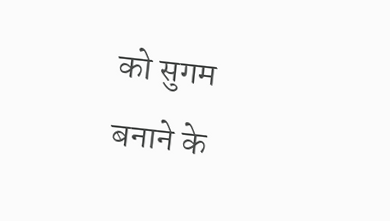को सुगम बनाने के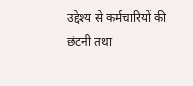उद्देश्य से कर्मचारियों की छंटनी तथा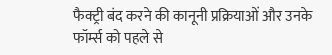फैक्ट्री बंद करने की कानूनी प्रक्रियाओं और उनके फॉर्म्स को पहले से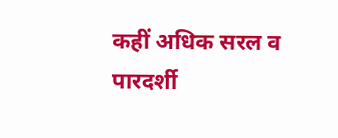कहीं अधिक सरल व पारदर्शी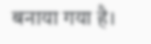बनाया गया है।